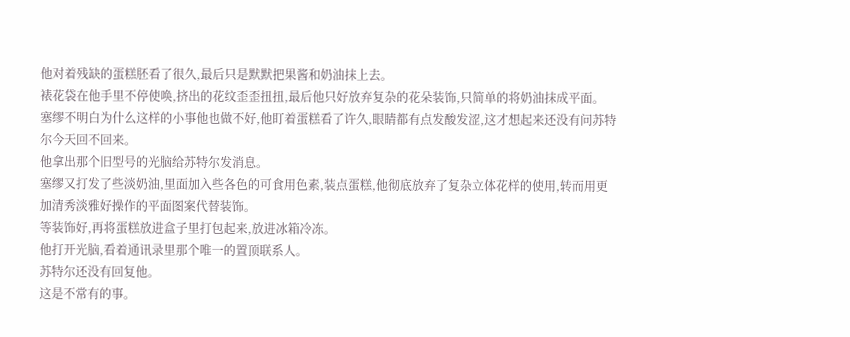他对着残缺的蛋糕胚看了很久,最后只是默默把果酱和奶油抹上去。
裱花袋在他手里不停使唤,挤出的花纹歪歪扭扭,最后他只好放弃复杂的花朵装饰,只简单的将奶油抹成平面。
塞缪不明白为什么这样的小事他也做不好,他盯着蛋糕看了许久,眼睛都有点发酸发涩,这才想起来还没有问苏特尔今天回不回来。
他拿出那个旧型号的光脑给苏特尔发消息。
塞缪又打发了些淡奶油,里面加入些各色的可食用色素,装点蛋糕,他彻底放弃了复杂立体花样的使用,转而用更加清秀淡雅好操作的平面图案代替装饰。
等装饰好,再将蛋糕放进盒子里打包起来,放进冰箱冷冻。
他打开光脑,看着通讯录里那个唯一的置顶联系人。
苏特尔还没有回复他。
这是不常有的事。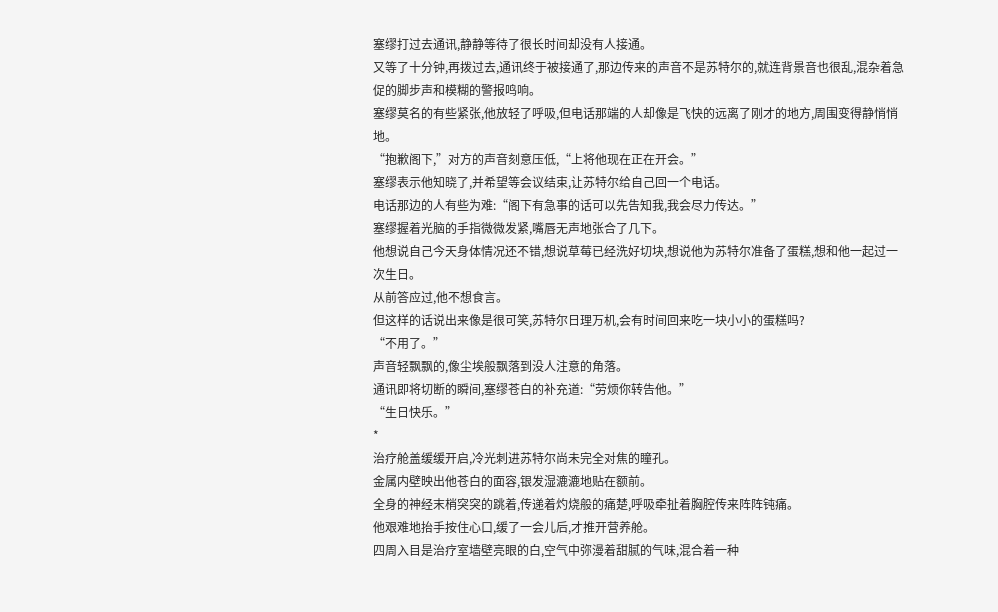塞缪打过去通讯,静静等待了很长时间却没有人接通。
又等了十分钟,再拨过去,通讯终于被接通了,那边传来的声音不是苏特尔的,就连背景音也很乱,混杂着急促的脚步声和模糊的警报鸣响。
塞缪莫名的有些紧张,他放轻了呼吸,但电话那端的人却像是飞快的远离了刚才的地方,周围变得静悄悄地。
“抱歉阁下,”对方的声音刻意压低,“上将他现在正在开会。”
塞缪表示他知晓了,并希望等会议结束,让苏特尔给自己回一个电话。
电话那边的人有些为难:“阁下有急事的话可以先告知我,我会尽力传达。”
塞缪握着光脑的手指微微发紧,嘴唇无声地张合了几下。
他想说自己今天身体情况还不错,想说草莓已经洗好切块,想说他为苏特尔准备了蛋糕,想和他一起过一次生日。
从前答应过,他不想食言。
但这样的话说出来像是很可笑,苏特尔日理万机,会有时间回来吃一块小小的蛋糕吗?
“不用了。”
声音轻飘飘的,像尘埃般飘落到没人注意的角落。
通讯即将切断的瞬间,塞缪苍白的补充道:“劳烦你转告他。”
“生日快乐。”
*
治疗舱盖缓缓开启,冷光刺进苏特尔尚未完全对焦的瞳孔。
金属内壁映出他苍白的面容,银发湿漉漉地贴在额前。
全身的神经末梢突突的跳着,传递着灼烧般的痛楚,呼吸牵扯着胸腔传来阵阵钝痛。
他艰难地抬手按住心口,缓了一会儿后,才推开营养舱。
四周入目是治疗室墙壁亮眼的白,空气中弥漫着甜腻的气味,混合着一种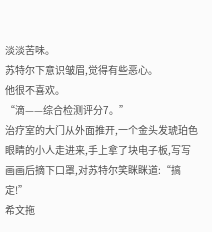淡淡苦味。
苏特尔下意识皱眉,觉得有些恶心。
他很不喜欢。
“滴——综合检测评分7。”
治疗室的大门从外面推开,一个金头发琥珀色眼睛的小人走进来,手上拿了块电子板,写写画画后摘下口罩,对苏特尔笑眯眯道:“搞定!”
希文拖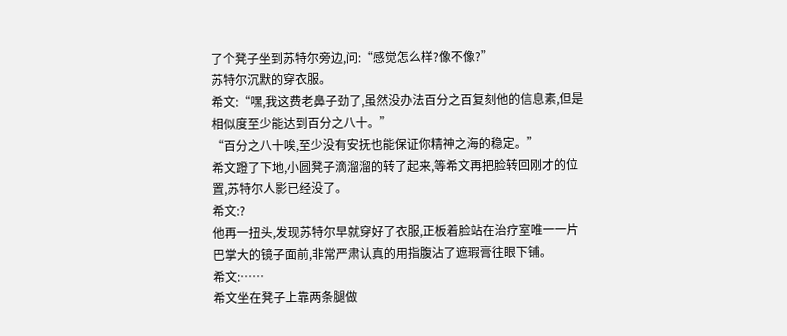了个凳子坐到苏特尔旁边,问:“感觉怎么样?像不像?”
苏特尔沉默的穿衣服。
希文:“嘿,我这费老鼻子劲了,虽然没办法百分之百复刻他的信息素,但是相似度至少能达到百分之八十。”
“百分之八十唉,至少没有安抚也能保证你精神之海的稳定。”
希文蹬了下地,小圆凳子滴溜溜的转了起来,等希文再把脸转回刚才的位置,苏特尔人影已经没了。
希文:?
他再一扭头,发现苏特尔早就穿好了衣服,正板着脸站在治疗室唯一一片巴掌大的镜子面前,非常严肃认真的用指腹沾了遮瑕膏往眼下铺。
希文:……
希文坐在凳子上靠两条腿做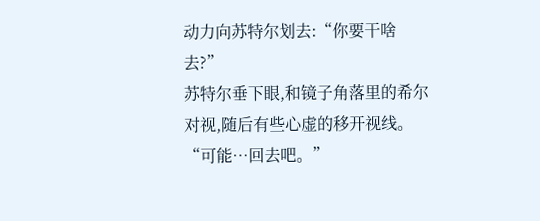动力向苏特尔划去:“你要干啥去?”
苏特尔垂下眼,和镜子角落里的希尔对视,随后有些心虚的移开视线。
“可能…回去吧。”